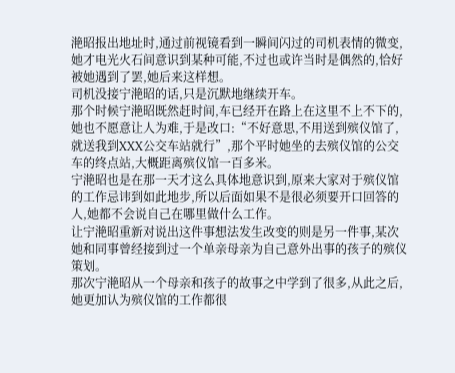滟昭报出地址时,通过前视镜看到一瞬间闪过的司机表情的微变,她才电光火石间意识到某种可能,不过也或许当时是偶然的,恰好被她遇到了罢,她后来这样想。
司机没接宁滟昭的话,只是沉默地继续开车。
那个时候宁滟昭既然赶时间,车已经开在路上在这里不上不下的,她也不愿意让人为难,于是改口:“不好意思,不用送到殡仪馆了,就送我到XXX公交车站就行”,那个平时她坐的去殡仪馆的公交车的终点站,大概距离殡仪馆一百多米。
宁滟昭也是在那一天才这么具体地意识到,原来大家对于殡仪馆的工作忌讳到如此地步,所以后面如果不是很必须要开口回答的人,她都不会说自己在哪里做什么工作。
让宁滟昭重新对说出这件事想法发生改变的则是另一件事,某次她和同事曾经接到过一个单亲母亲为自己意外出事的孩子的殡仪策划。
那次宁滟昭从一个母亲和孩子的故事之中学到了很多,从此之后,她更加认为殡仪馆的工作都很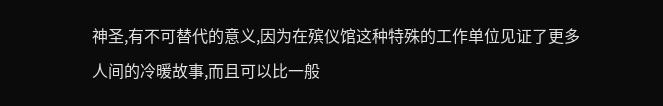神圣,有不可替代的意义,因为在殡仪馆这种特殊的工作单位见证了更多人间的冷暖故事,而且可以比一般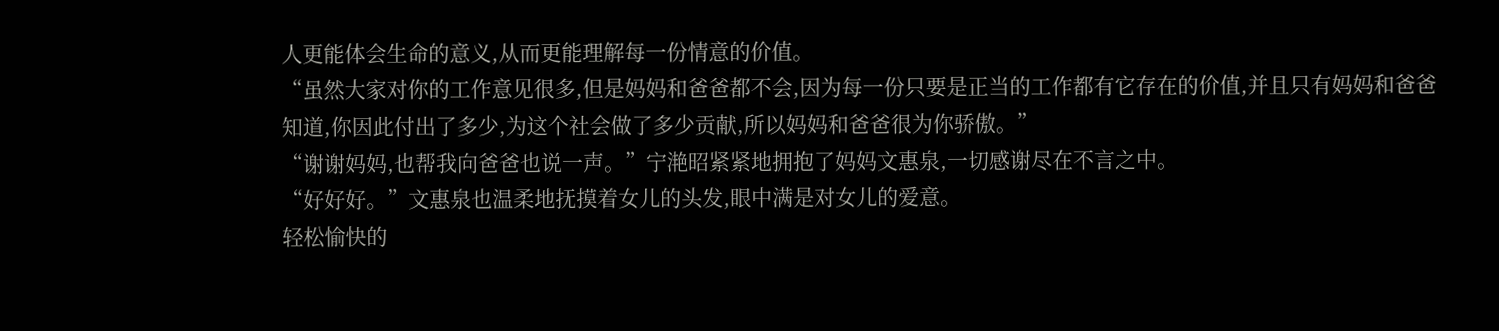人更能体会生命的意义,从而更能理解每一份情意的价值。
“虽然大家对你的工作意见很多,但是妈妈和爸爸都不会,因为每一份只要是正当的工作都有它存在的价值,并且只有妈妈和爸爸知道,你因此付出了多少,为这个社会做了多少贡献,所以妈妈和爸爸很为你骄傲。”
“谢谢妈妈,也帮我向爸爸也说一声。”宁滟昭紧紧地拥抱了妈妈文惠泉,一切感谢尽在不言之中。
“好好好。”文惠泉也温柔地抚摸着女儿的头发,眼中满是对女儿的爱意。
轻松愉快的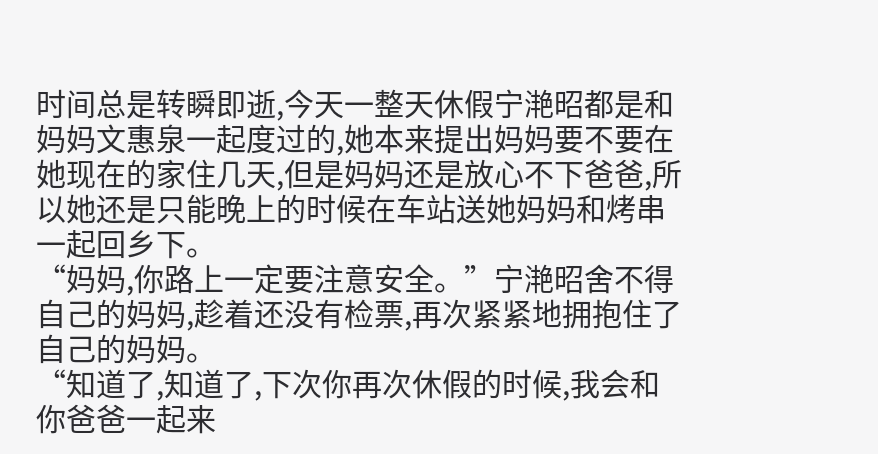时间总是转瞬即逝,今天一整天休假宁滟昭都是和妈妈文惠泉一起度过的,她本来提出妈妈要不要在她现在的家住几天,但是妈妈还是放心不下爸爸,所以她还是只能晚上的时候在车站送她妈妈和烤串一起回乡下。
“妈妈,你路上一定要注意安全。”宁滟昭舍不得自己的妈妈,趁着还没有检票,再次紧紧地拥抱住了自己的妈妈。
“知道了,知道了,下次你再次休假的时候,我会和你爸爸一起来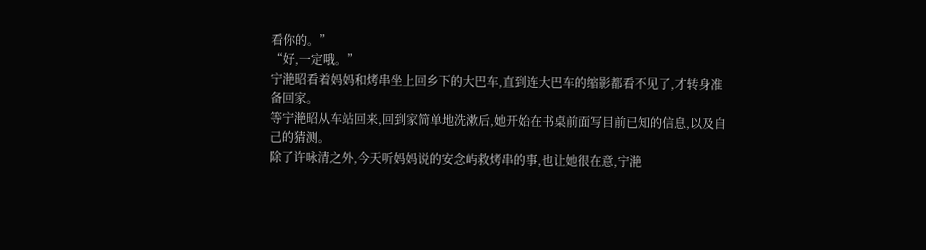看你的。”
“好,一定哦。”
宁滟昭看着妈妈和烤串坐上回乡下的大巴车,直到连大巴车的缩影都看不见了,才转身准备回家。
等宁滟昭从车站回来,回到家简单地洗漱后,她开始在书桌前面写目前已知的信息,以及自己的猜测。
除了许咏清之外,今天听妈妈说的安念屿救烤串的事,也让她很在意,宁滟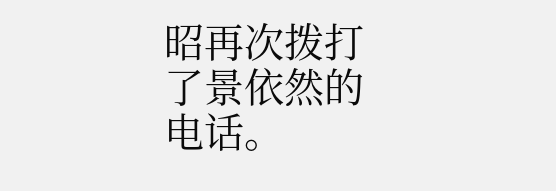昭再次拨打了景依然的电话。